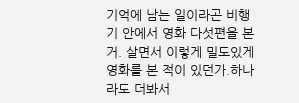기억에 남는 일이라곤 비행기 안에서 영화 다섯편을 본 거. 살면서 이렇게 밀도있게 영화를 본 적이 있던가.하나라도 더봐서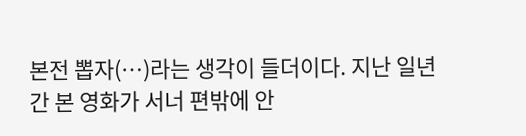본전 뽑자(…)라는 생각이 들더이다. 지난 일년간 본 영화가 서너 편밖에 안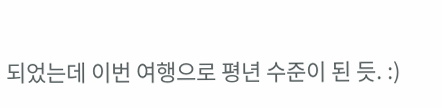되었는데 이번 여행으로 평년 수준이 된 듯. :)